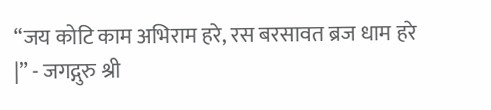“जय कोटि काम अभिराम हरे, रस बरसावत ब्रज धाम हरे |” - जगद्गुरु श्री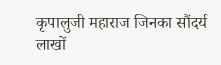कृपालुजी महाराज जिनका सौंदर्य लाखों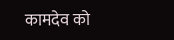कामदेव को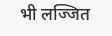भी लज्जित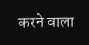करने वाला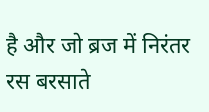है और जो ब्रज में निरंतर रस बरसाते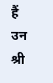हैं उन श्री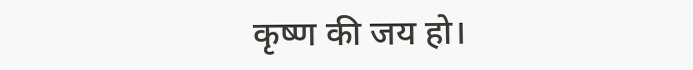कृष्ण की जय हो।